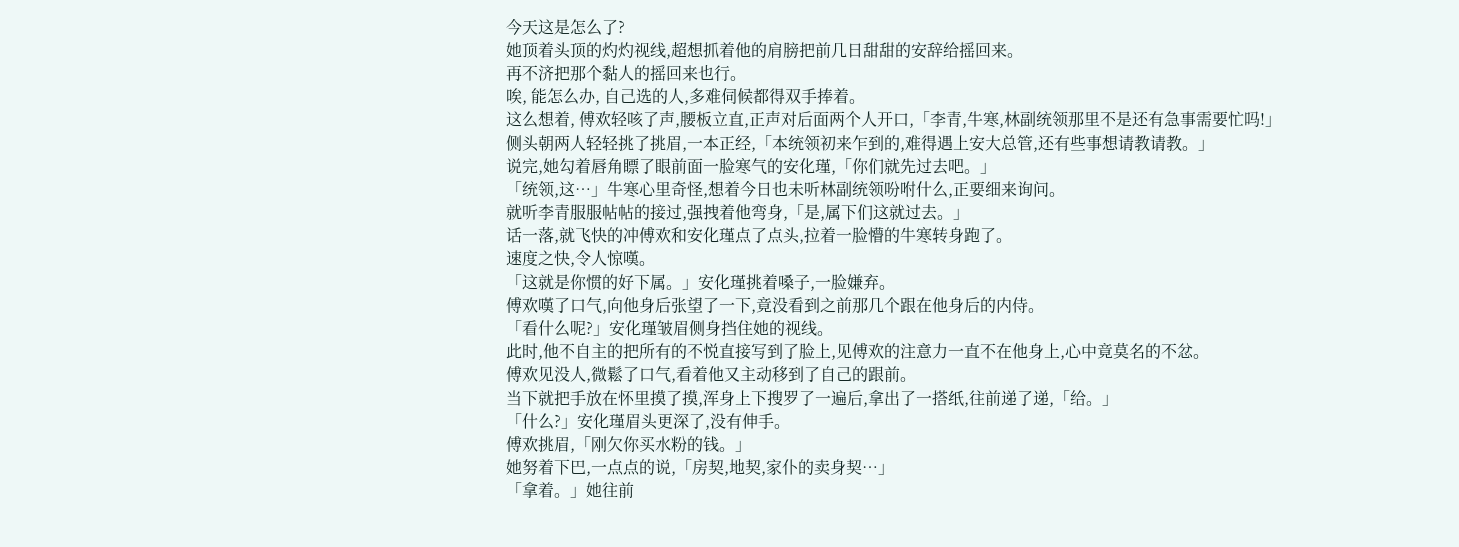今天这是怎么了?
她顶着头顶的灼灼视线,超想抓着他的肩膀把前几日甜甜的安辞给摇回来。
再不济把那个黏人的摇回来也行。
唉, 能怎么办, 自己选的人,多难伺候都得双手捧着。
这么想着, 傅欢轻咳了声,腰板立直,正声对后面两个人开口,「李青,牛寒,林副统领那里不是还有急事需要忙吗!」
侧头朝两人轻轻挑了挑眉,一本正经,「本统领初来乍到的,难得遇上安大总管,还有些事想请教请教。」
说完,她勾着唇角瞟了眼前面一脸寒气的安化瑾,「你们就先过去吧。」
「统领,这…」牛寒心里奇怪,想着今日也未听林副统领吩咐什么,正要细来询问。
就听李青服服帖帖的接过,强拽着他弯身,「是,属下们这就过去。」
话一落,就飞快的冲傅欢和安化瑾点了点头,拉着一脸懵的牛寒转身跑了。
速度之快,令人惊嘆。
「这就是你惯的好下属。」安化瑾挑着嗓子,一脸嫌弃。
傅欢嘆了口气,向他身后张望了一下,竟没看到之前那几个跟在他身后的内侍。
「看什么呢?」安化瑾皱眉侧身挡住她的视线。
此时,他不自主的把所有的不悦直接写到了脸上,见傅欢的注意力一直不在他身上,心中竟莫名的不忿。
傅欢见没人,微鬆了口气,看着他又主动移到了自己的跟前。
当下就把手放在怀里摸了摸,浑身上下搜罗了一遍后,拿出了一搭纸,往前递了递,「给。」
「什么?」安化瑾眉头更深了,没有伸手。
傅欢挑眉,「刚欠你买水粉的钱。」
她努着下巴,一点点的说,「房契,地契,家仆的卖身契…」
「拿着。」她往前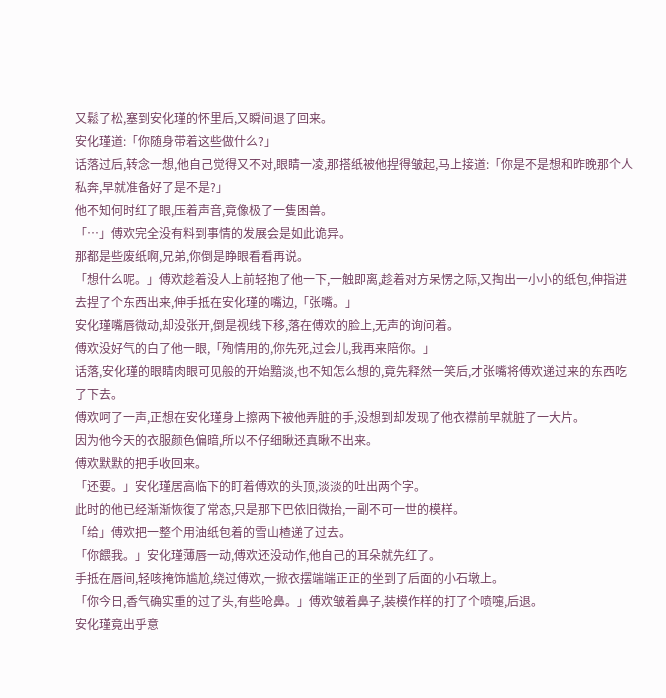又鬆了松,塞到安化瑾的怀里后,又瞬间退了回来。
安化瑾道:「你随身带着这些做什么?」
话落过后,转念一想,他自己觉得又不对,眼睛一凌,那搭纸被他捏得皱起,马上接道:「你是不是想和昨晚那个人私奔,早就准备好了是不是?」
他不知何时红了眼,压着声音,竟像极了一隻困兽。
「…」傅欢完全没有料到事情的发展会是如此诡异。
那都是些废纸啊,兄弟,你倒是睁眼看看再说。
「想什么呢。」傅欢趁着没人上前轻抱了他一下,一触即离,趁着对方呆愣之际,又掏出一小小的纸包,伸指进去捏了个东西出来,伸手抵在安化瑾的嘴边,「张嘴。」
安化瑾嘴唇微动,却没张开,倒是视线下移,落在傅欢的脸上,无声的询问着。
傅欢没好气的白了他一眼,「殉情用的,你先死,过会儿,我再来陪你。」
话落,安化瑾的眼睛肉眼可见般的开始黯淡,也不知怎么想的,竟先释然一笑后,才张嘴将傅欢递过来的东西吃了下去。
傅欢呵了一声,正想在安化瑾身上擦两下被他弄脏的手,没想到却发现了他衣襟前早就脏了一大片。
因为他今天的衣服颜色偏暗,所以不仔细瞅还真瞅不出来。
傅欢默默的把手收回来。
「还要。」安化瑾居高临下的盯着傅欢的头顶,淡淡的吐出两个字。
此时的他已经渐渐恢復了常态,只是那下巴依旧微抬,一副不可一世的模样。
「给」傅欢把一整个用油纸包着的雪山楂递了过去。
「你餵我。」安化瑾薄唇一动,傅欢还没动作,他自己的耳朵就先红了。
手抵在唇间,轻咳掩饰尴尬,绕过傅欢,一掀衣摆端端正正的坐到了后面的小石墩上。
「你今日,香气确实重的过了头,有些呛鼻。」傅欢皱着鼻子,装模作样的打了个喷嚏,后退。
安化瑾竟出乎意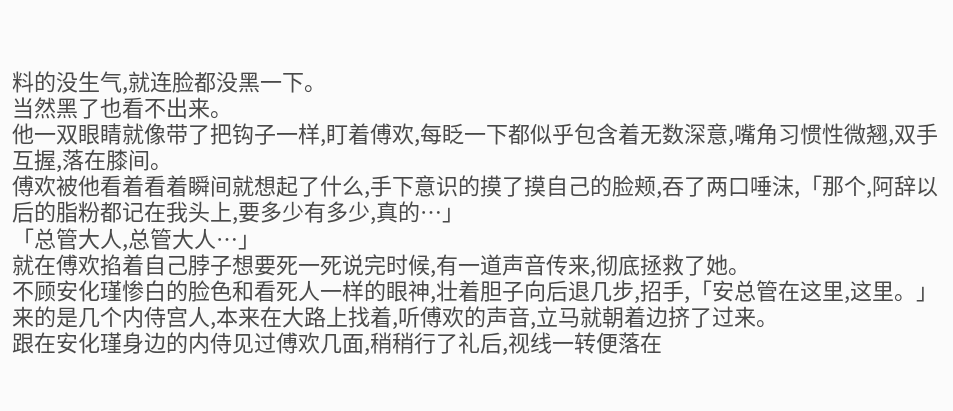料的没生气,就连脸都没黑一下。
当然黑了也看不出来。
他一双眼睛就像带了把钩子一样,盯着傅欢,每眨一下都似乎包含着无数深意,嘴角习惯性微翘,双手互握,落在膝间。
傅欢被他看着看着瞬间就想起了什么,手下意识的摸了摸自己的脸颊,吞了两口唾沫,「那个,阿辞以后的脂粉都记在我头上,要多少有多少,真的…」
「总管大人,总管大人…」
就在傅欢掐着自己脖子想要死一死说完时候,有一道声音传来,彻底拯救了她。
不顾安化瑾惨白的脸色和看死人一样的眼神,壮着胆子向后退几步,招手,「安总管在这里,这里。」
来的是几个内侍宫人,本来在大路上找着,听傅欢的声音,立马就朝着边挤了过来。
跟在安化瑾身边的内侍见过傅欢几面,稍稍行了礼后,视线一转便落在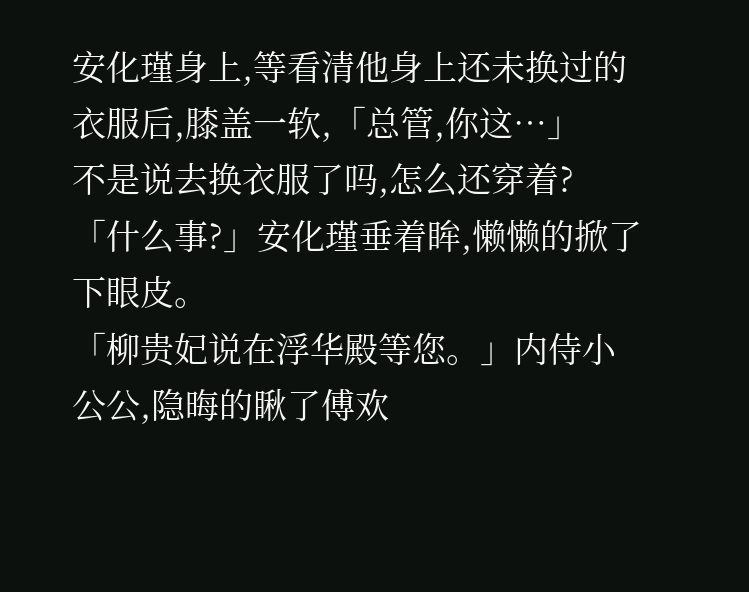安化瑾身上,等看清他身上还未换过的衣服后,膝盖一软,「总管,你这…」
不是说去换衣服了吗,怎么还穿着?
「什么事?」安化瑾垂着眸,懒懒的掀了下眼皮。
「柳贵妃说在浮华殿等您。」内侍小公公,隐晦的瞅了傅欢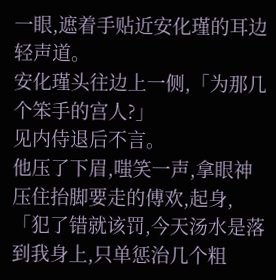一眼,遮着手贴近安化瑾的耳边轻声道。
安化瑾头往边上一侧,「为那几个笨手的宫人?」
见内侍退后不言。
他压了下眉,嗤笑一声,拿眼神压住抬脚要走的傅欢,起身,「犯了错就该罚,今天汤水是落到我身上,只单惩治几个粗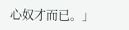心奴才而已。」